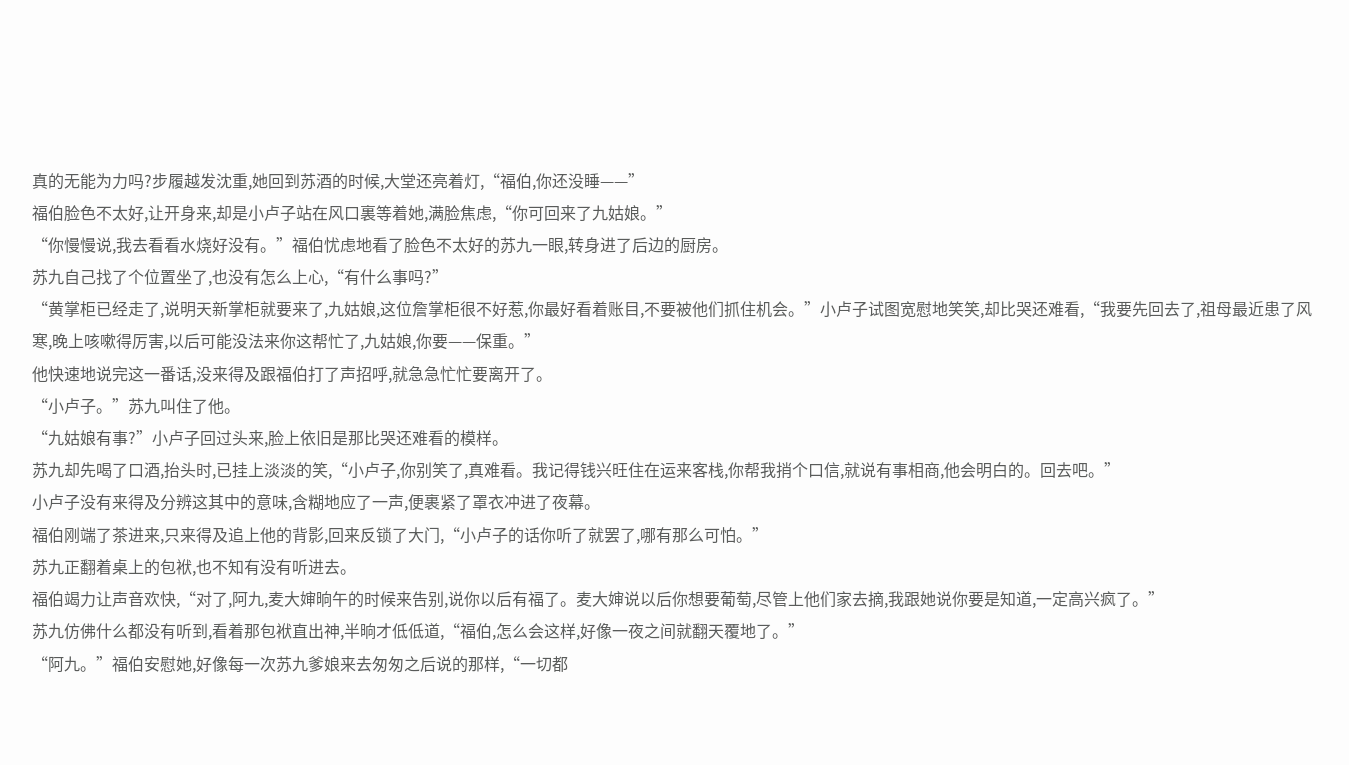真的无能为力吗?步履越发沈重,她回到苏酒的时候,大堂还亮着灯,“福伯,你还没睡——”
福伯脸色不太好,让开身来,却是小卢子站在风口裏等着她,满脸焦虑,“你可回来了九姑娘。”
“你慢慢说,我去看看水烧好没有。”福伯忧虑地看了脸色不太好的苏九一眼,转身进了后边的厨房。
苏九自己找了个位置坐了,也没有怎么上心,“有什么事吗?”
“黄掌柜已经走了,说明天新掌柜就要来了,九姑娘,这位詹掌柜很不好惹,你最好看着账目,不要被他们抓住机会。”小卢子试图宽慰地笑笑,却比哭还难看,“我要先回去了,祖母最近患了风寒,晚上咳嗽得厉害,以后可能没法来你这帮忙了,九姑娘,你要——保重。”
他快速地说完这一番话,没来得及跟福伯打了声招呼,就急急忙忙要离开了。
“小卢子。”苏九叫住了他。
“九姑娘有事?”小卢子回过头来,脸上依旧是那比哭还难看的模样。
苏九却先喝了口酒,抬头时,已挂上淡淡的笑,“小卢子,你别笑了,真难看。我记得钱兴旺住在运来客栈,你帮我捎个口信,就说有事相商,他会明白的。回去吧。”
小卢子没有来得及分辨这其中的意味,含糊地应了一声,便裹紧了罩衣冲进了夜幕。
福伯刚端了茶进来,只来得及追上他的背影,回来反锁了大门,“小卢子的话你听了就罢了,哪有那么可怕。”
苏九正翻着桌上的包袱,也不知有没有听进去。
福伯竭力让声音欢快,“对了,阿九,麦大婶晌午的时候来告别,说你以后有福了。麦大婶说以后你想要葡萄,尽管上他们家去摘,我跟她说你要是知道,一定高兴疯了。”
苏九仿佛什么都没有听到,看着那包袱直出神,半晌才低低道,“福伯,怎么会这样,好像一夜之间就翻天覆地了。”
“阿九。”福伯安慰她,好像每一次苏九爹娘来去匆匆之后说的那样,“一切都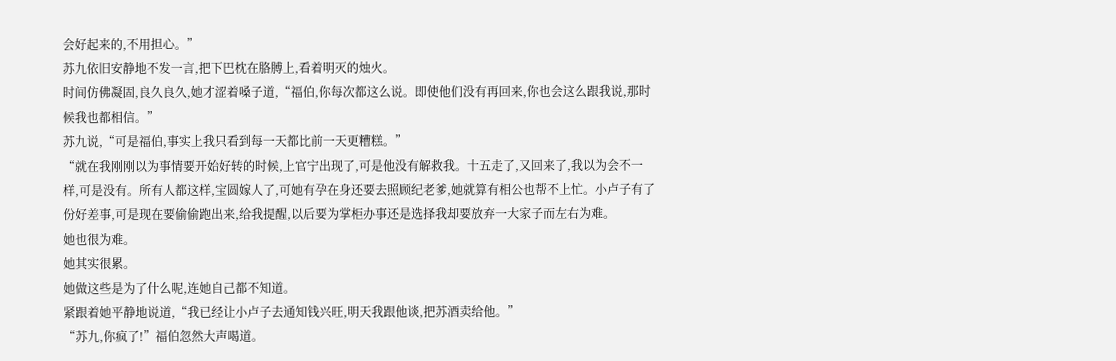会好起来的,不用担心。”
苏九依旧安静地不发一言,把下巴枕在胳膊上,看着明灭的烛火。
时间仿佛凝固,良久良久,她才涩着嗓子道,“福伯,你每次都这么说。即使他们没有再回来,你也会这么跟我说,那时候我也都相信。”
苏九说,“可是福伯,事实上我只看到每一天都比前一天更糟糕。”
“就在我刚刚以为事情要开始好转的时候,上官宁出现了,可是他没有解救我。十五走了,又回来了,我以为会不一样,可是没有。所有人都这样,宝圆嫁人了,可她有孕在身还要去照顾纪老爹,她就算有相公也帮不上忙。小卢子有了份好差事,可是现在要偷偷跑出来,给我提醒,以后要为掌柜办事还是选择我却要放弃一大家子而左右为难。
她也很为难。
她其实很累。
她做这些是为了什么呢,连她自己都不知道。
紧跟着她平静地说道,“我已经让小卢子去通知钱兴旺,明天我跟他谈,把苏酒卖给他。”
“苏九,你疯了!”福伯忽然大声喝道。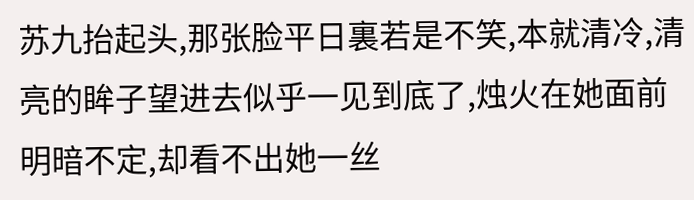苏九抬起头,那张脸平日裏若是不笑,本就清冷,清亮的眸子望进去似乎一见到底了,烛火在她面前明暗不定,却看不出她一丝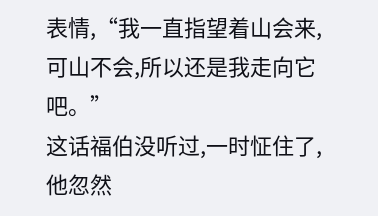表情,“我一直指望着山会来,可山不会,所以还是我走向它吧。”
这话福伯没听过,一时怔住了,他忽然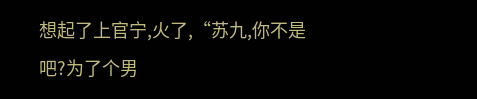想起了上官宁,火了,“苏九,你不是吧?为了个男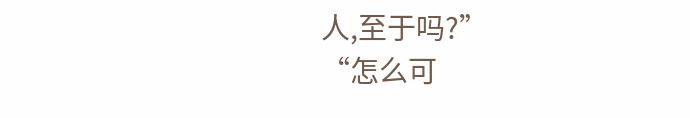人,至于吗?”
“怎么可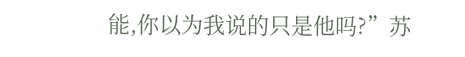能,你以为我说的只是他吗?”苏